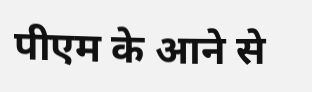पीएम के आने से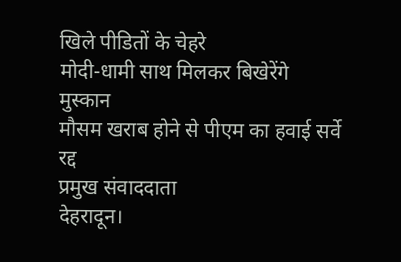खिले पीडितों के चेहरे
मोदी-धामी साथ मिलकर बिखेरेंगे मुस्कान
मौसम खराब होने से पीएम का हवाई सर्वे रद्द
प्रमुख संवाददाता
देहरादून।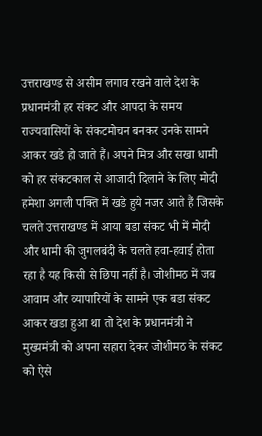उत्तराखण्ड से असीम लगाव रखने वाले देश के प्रधानमंत्री हर संकट और आपदा के समय राज्यवासियों के संकटमोचन बनकर उनके सामने आकर खडे हो जाते हैं। अपने मित्र और सखा धामी को हर संकटकाल से आजादी दिलाने के लिए मोदी हमेशा अगली पक्ति में खडे हुये नजर आते हैं जिसके चलते उत्तराखण्ड में आया बडा संकट भी में मोदी और धामी की जुगलबंदी के चलते हवा-हवाई होता रहा है यह किसी से छिपा नहीं है। जोशीमठ में जब आवाम और व्यापारियों के सामने एक बडा संकट आकर खडा हुआ था तो देश के प्रधानमंत्री ने मुख्यमंत्री को अपना सहारा देकर जोशीमठ के संकट को ऐसे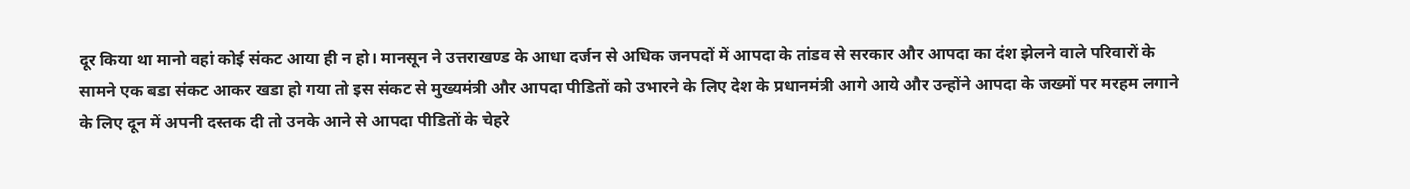दूर किया था मानो वहां कोई संकट आया ही न हो। मानसून ने उत्तराखण्ड के आधा दर्जन से अधिक जनपदों में आपदा के तांडव से सरकार और आपदा का दंश झेलने वाले परिवारों के सामने एक बडा संकट आकर खडा हो गया तो इस संकट से मुख्यमंत्री और आपदा पीडितों को उभारने के लिए देश के प्रधानमंत्री आगे आये और उन्होंने आपदा के जख्मों पर मरहम लगाने के लिए दून में अपनी दस्तक दी तो उनके आने से आपदा पीडितों के चेहरे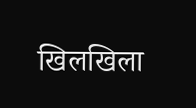खिलखिला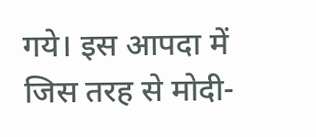गये। इस आपदा में जिस तरह से मोदी-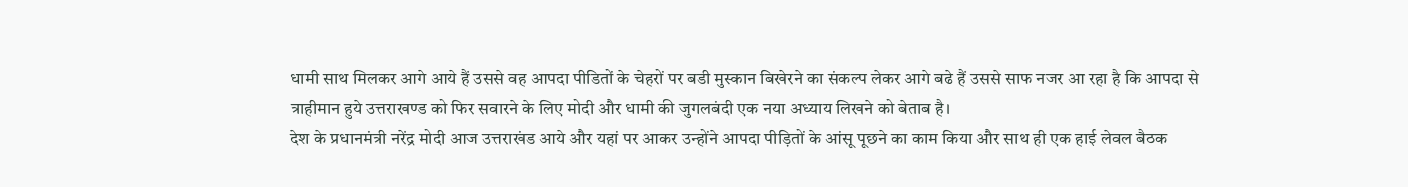धामी साथ मिलकर आगे आये हैं उससे वह आपदा पीडितों के चेहरों पर बडी मुस्कान बिखेरने का संकल्प लेकर आगे बढे हैं उससे साफ नजर आ रहा है कि आपदा से त्राहीमान हुये उत्तराखण्ड को फिर सवारने के लिए मोदी और धामी की जुगलबंदी एक नया अध्याय लिखने को बेताब है।
देश के प्रधानमंत्री नरेंद्र मोदी आज उत्तराखंड आये और यहां पर आकर उन्होंने आपदा पीड़ितों के आंसू पूछने का काम किया और साथ ही एक हाई लेवल बैठक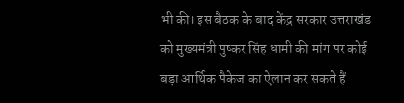भी की। इस बैठक के बाद केंद्र सरकार उत्तराखंड को मुख्यमंत्री पुष्कर सिंह धामी की मांग पर कोई बड़ा आर्थिक पैकेज का ऐलान कर सकते हैं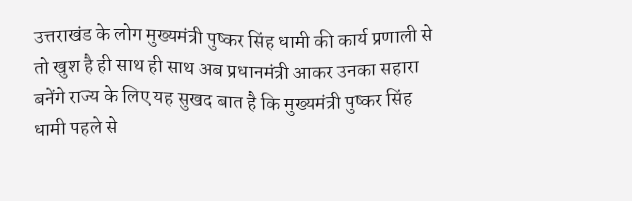उत्तराखंड के लोग मुख्यमंत्री पुष्कर सिंह धामी की कार्य प्रणाली से तो खुश है ही साथ ही साथ अब प्रधानमंत्री आकर उनका सहारा बनेंगे राज्य के लिए यह सुखद बात है कि मुख्यमंत्री पुष्कर सिंह धामी पहले से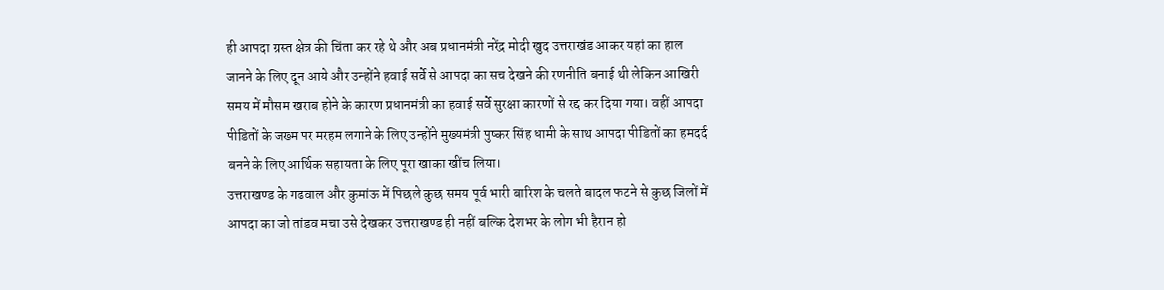ही आपदा ग्रस्त क्षेत्र की चिंता कर रहे थे और अब प्रधानमंत्री नरेंद्र मोदी खुद उत्तराखंड आकर यहां का हाल जानने के लिए दून आये और उन्होंने हवाई सर्वे से आपदा का सच देखने की रणनीति बनाई थी लेकिन आखिरी समय में मौसम खराब होने के कारण प्रधानमंत्री का हवाई सर्वे सुरक्षा कारणों से रद्द कर दिया गया। वहीं आपदा पीडितों के जख्म पर मरहम लगाने के लिए उन्होंने मुख्यमंत्री पुष्कर सिंह धामी के साथ आपदा पीडितों का हमदर्द बनने के लिए आर्थिक सहायता के लिए पूरा खाका खींच लिया।
उत्तराखण्ड के गढवाल और कुमांऊ में पिछले कुछ समय पूर्व भारी बारिश के चलते बादल फटने से कुछ जिलों में आपदा का जो तांडव मचा उसे देखकर उत्तराखण्ड ही नहीं बल्कि देशभर के लोग भी हैरान हो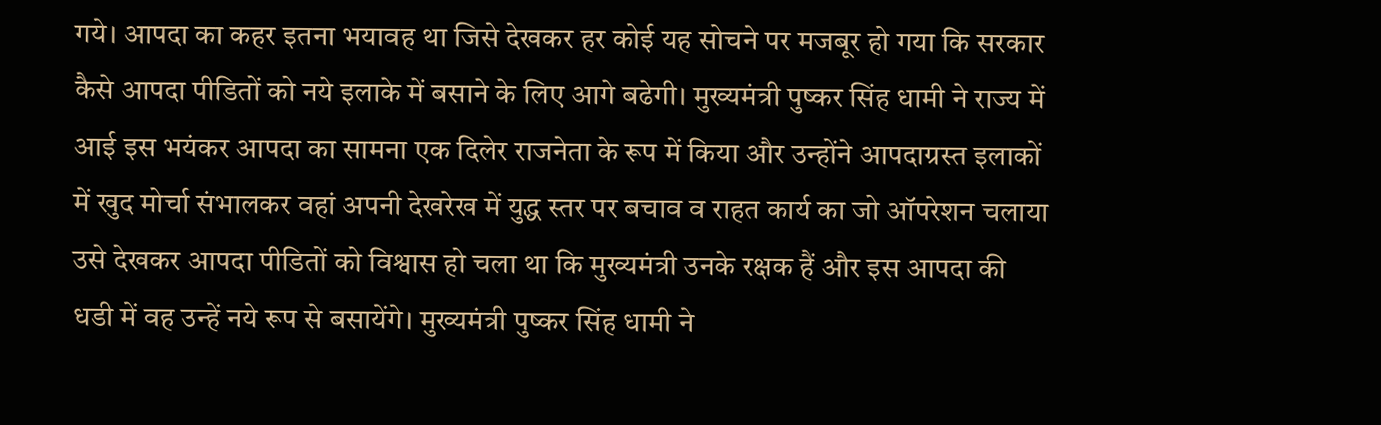गये। आपदा का कहर इतना भयावह था जिसे देखकर हर कोई यह सोचने पर मजबूर हो गया कि सरकार कैसे आपदा पीडितों को नये इलाके में बसाने के लिए आगे बढेगी। मुख्यमंत्री पुष्कर सिंह धामी ने राज्य में आई इस भयंकर आपदा का सामना एक दिलेर राजनेता के रूप में किया और उन्होंने आपदाग्रस्त इलाकों में खुद मोर्चा संभालकर वहां अपनी देखरेख में युद्ध स्तर पर बचाव व राहत कार्य का जो ऑपरेशन चलाया उसे देखकर आपदा पीडितों को विश्वास हो चला था कि मुख्यमंत्री उनके रक्षक हैं और इस आपदा की धडी में वह उन्हें नये रूप से बसायेंगे। मुख्यमंत्री पुष्कर सिंह धामी ने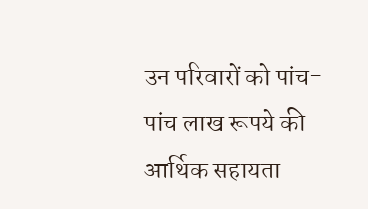उन परिवारों को पांच-पांच लाख रूपये की आर्थिक सहायता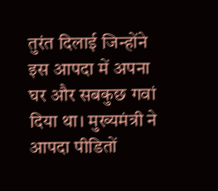तुरंत दिलाई जिन्होंने इस आपदा में अपना घर और सबकुछ गवां दिया था। मुख्यमंत्री ने आपदा पीडितों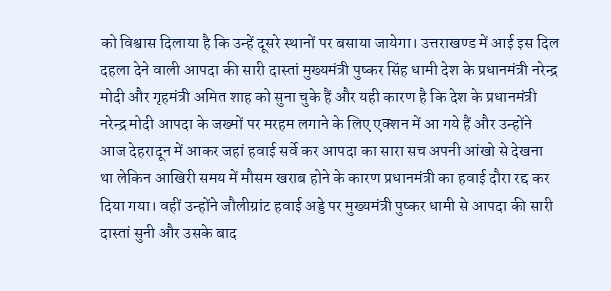को विश्वास दिलाया है कि उन्हें दूसरे स्थानों पर बसाया जायेगा। उत्तराखण्ड में आई इस दिल दहला देने वाली आपदा की सारी दास्तां मुख्यमंत्री पुष्कर सिंह धामी देश के प्रधानमंत्री नरेन्द्र मोदी और गृहमंत्री अमित शाह को सुना चुके हैं और यही कारण है कि देश के प्रधानमंत्री नरेन्द्र मोदी आपदा के जख्मों पर मरहम लगाने के लिए एक्शन में आ गये हैं और उन्होंने आज देहरादून में आकर जहां हवाई सर्वे कर आपदा का सारा सच अपनी आंखो से देखना था लेकिन आखिरी समय में मौसम खराब होने के कारण प्रधानमंत्री का हवाई दौरा रद्द कर दिया गया। वहीं उन्होंने जौलीग्रांट हवाई अड्डे पर मुख्यमंत्री पुष्कर धामी से आपदा की सारी दास्तां सुनी और उसके बाद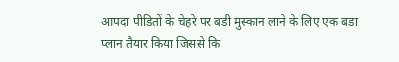आपदा पीडितों के चेहरे पर बडी मुस्कान लाने के लिए एक बडा प्लान तैयार किया जिससे कि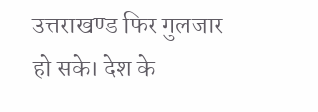उत्तराखण्ड फिर गुलजार हो सके। देश के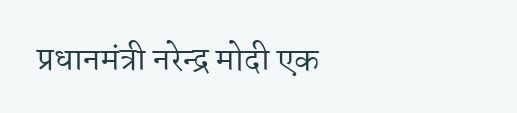प्रधानमंत्री नरेन्द्र मोदी एक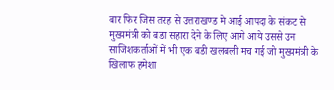बार फिर जिस तरह से उत्तराखण्ड मे आई आपदा के संकट से मुख्यमंत्री को बडा सहारा देने के लिए आगे आये उससे उन साजिशकर्ताओं में भी एक बडी खलबली मच गई जो मुख्यमंत्री के खिलाफ हमेशा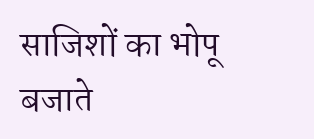साजिशों का भोपू बजाते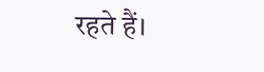रहते हैं।